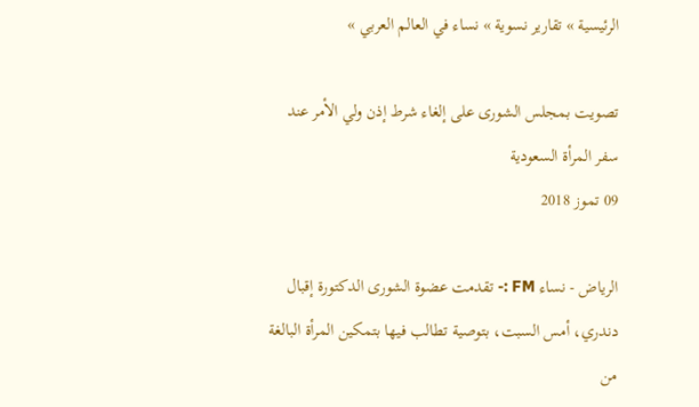الرئيسية » تقارير نسوية » نساء في العالم العربي »

تصويت بمجلس الشورى على إلغاء شرط إذن ولي الأمر عند سفر المرأة السعودية
09 تموز 2018

الرياض - نساء FM :- تقدمت عضوة الشورى الدكتورة إقبال دندري، أمس السبت، بتوصية تطالب فيها بتمكين المرأة البالغة من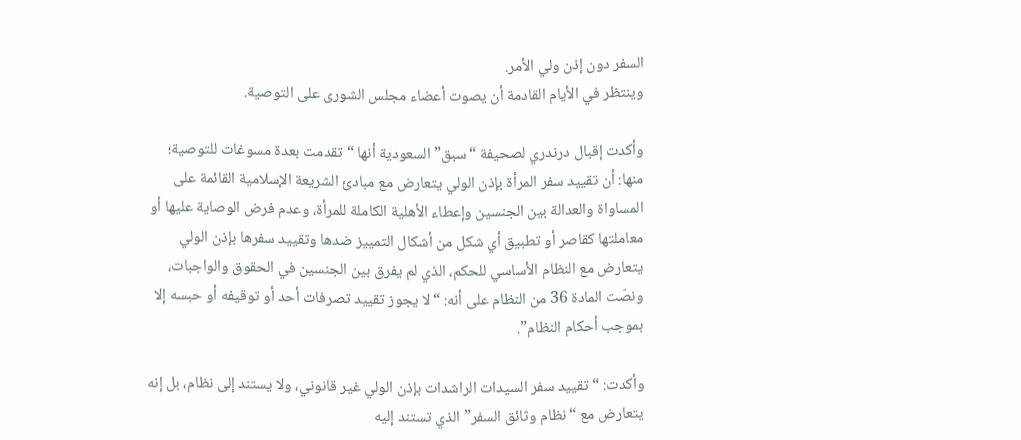السفر دون إذن ولي الأمر.
وينتظر في الأيام القادمة أن يصوت أعضاء مجلس الشورى على التوصية.

وأكدت إقبال درندري لصحيفة “سبق” السعودية أنها “تقدمت بعدة مسوغات للتوصية؛ منها: أن تقييد سفر المرأة بإذن الولي يتعارض مع مبادئ الشريعة الإسلامية القائمة على المساواة والعدالة بين الجنسين وإعطاء الأهلية الكاملة للمرأة، وعدم فرض الوصاية عليها أو معاملتها كقاصر أو تطبيق أي شكل من أشكال التمييز ضدها وتقييد سفرها بإذن الولي يتعارض مع النظام الأساسي للحكم، الذي لم يفرق بين الجنسين في الحقوق والواجبات، ونصّت المادة 36 من النظام على أنه: “لا يجوز تقييد تصرفات أحد أو توقيفه أو حبسه إلا بموجب أحكام النظام”.

وأكدت: “تقييد سفر السيدات الراشدات بإذن الولي غير قانوني، ولا يستند إلى نظام، بل إنه يتعارض مع “نظام وثائق السفر” الذي تستند إليه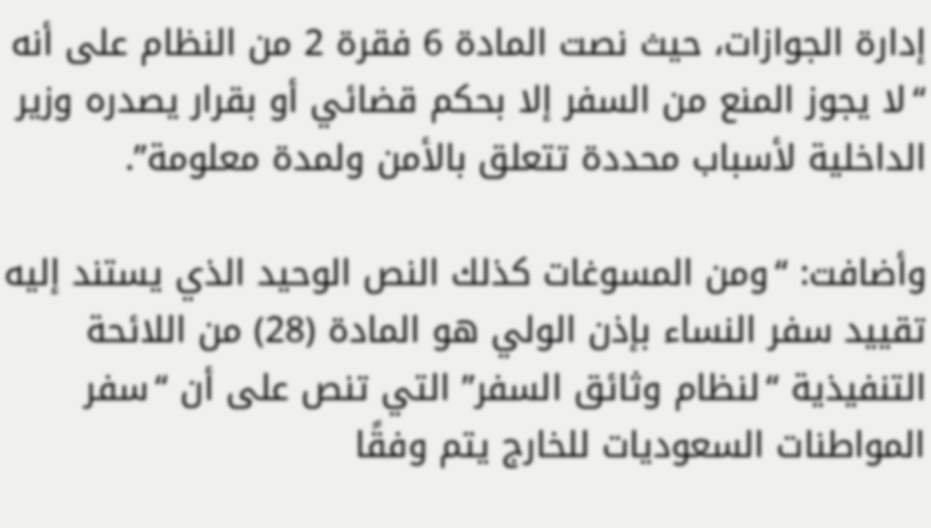إدارة الجوازات، حيث نصت المادة 6 فقرة 2 من النظام على أنه “لا يجوز المنع من السفر إلا بحكم قضائي أو بقرار يصدره وزير الداخلية لأسباب محددة تتعلق بالأمن ولمدة معلومة”.

وأضافت: “ومن المسوغات كذلك النص الوحيد الذي يستند إليه تقييد سفر النساء بإذن الولي هو المادة (28) من اللائحة التنفيذية “لنظام وثائق السفر” التي تنص على أن “سفر المواطنات السعوديات للخارج يتم وفقًا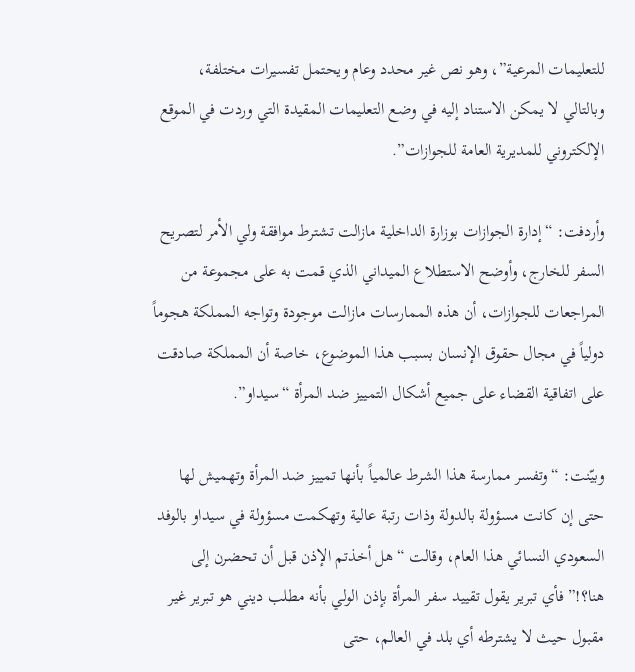للتعليمات المرعية”، وهو نص غير محدد وعام ويحتمل تفسيرات مختلفة، وبالتالي لا يمكن الاستناد إليه في وضع التعليمات المقيدة التي وردت في الموقع الإلكتروني للمديرية العامة للجوازات”.

وأردفت: “إدارة الجوازات بوزارة الداخلية مازالت تشترط موافقة ولي الأمر لتصريح السفر للخارج، وأوضح الاستطلاع الميداني الذي قمت به على مجموعة من المراجعات للجوازات، أن هذه الممارسات مازالت موجودة وتواجه المملكة هجوماً دولياً في مجال حقوق الإنسان بسبب هذا الموضوع، خاصة أن المملكة صادقت على اتفاقية القضاء على جميع أشكال التمييز ضد المرأة “سيداو”.

وبيّنت: “وتفسر ممارسة هذا الشرط عالمياً بأنها تمييز ضد المرأة وتهميش لها حتى إن كانت مسؤولة بالدولة وذات رتبة عالية وتهكمت مسؤولة في سيداو بالوفد السعودي النسائي هذا العام، وقالت “هل أخذتم الإذن قبل أن تحضرن إلى هنا؟!” فأي تبرير يقول تقييد سفر المرأة بإذن الولي بأنه مطلب ديني هو تبرير غير مقبول حيث لا يشترطه أي بلد في العالم، حتى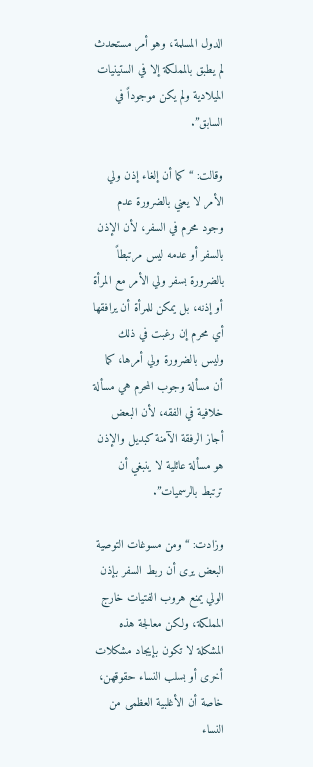الدول المسلمة، وهو أمر مستحدث لم يطبق بالمملكة إلا في الستينيات الميلادية ولم يكن موجوداً في السابق”.

وقالت: “كما أن إلغاء إذن ولي الأمر لا يعني بالضرورة عدم وجود محرم في السفر، لأن الإذن بالسفر أو عدمه ليس مرتبطاً بالضرورة بسفر ولي الأمر مع المرأة أو إذنه، بل يمكن للمرأة أن يرافقها أي محرم إن رغبت في ذلك وليس بالضرورة ولي أمرها، كما أن مسألة وجوب المحرم هي مسألة خلافية في الفقه، لأن البعض أجاز الرفقة الآمنة كبديل والإذن هو مسألة عائلية لا ينبغي أن ترتبط بالرسميات”.

وزادت: “ومن مسوغات التوصية البعض يرى أن ربط السفر بإذن الولي يمنع هروب الفتيات خارج المملكة، ولكن معالجة هذه المشكلة لا تكون بإيجاد مشكلات أخرى أو بسلب النساء حقوقهن، خاصة أن الأغلبية العظمى من النساء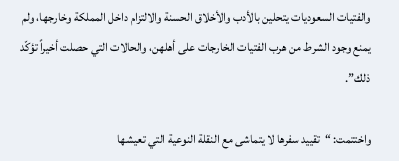والفتيات السعوديات يتحلين بالأدب والأخلاق الحسنة والالتزام داخل المملكة وخارجها، ولم يمنع وجود الشرط من هرب الفتيات الخارجات على أهلهن، والحالات التي حصلت أخيراً تؤكّد ذلك”.

واختتمت: “تقييد سفرها لا يتماشى مع النقلة النوعية التي تعيشها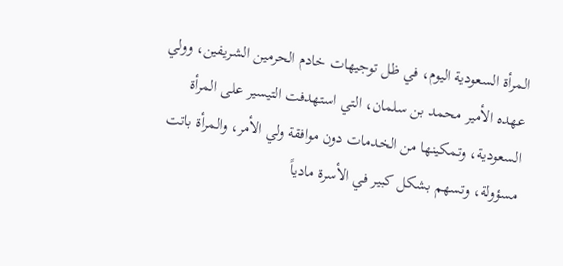المرأة السعودية اليوم، في ظل توجيهات خادم الحرمين الشريفين، وولي عهده الأمير محمد بن سلمان، التي استهدفت التيسير على المرأة السعودية، وتمكينها من الخدمات دون موافقة ولي الأمر، والمرأة باتت مسؤولة، وتسهم بشكل كبير في الأسرة مادياً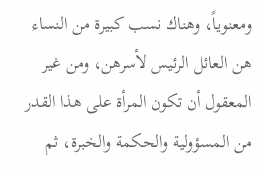ومعنوياً، وهناك نسب كبيرة من النساء هن العائل الرئيس لأسرهن، ومن غير المعقول أن تكون المرأة على هذا القدر من المسؤولية والحكمة والخبرة، ثم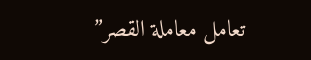تعامل معاملة القصر”